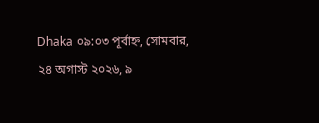Dhaka ০৯:০৩ পূর্বাহ্ন, সোমবার, ২৪ অগাস্ট ২০২৬, ৯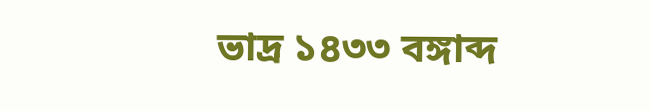ভাদ্র ১৪৩৩ বঙ্গাব্দ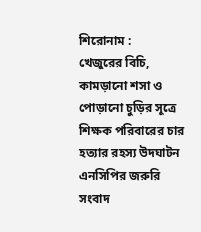শিরোনাম :
খেজুরের বিচি, কামড়ানো শসা ও পোড়ানো চুড়ির সূত্রে শিক্ষক পরিবারের চার হত্যার রহস্য উদঘাটন এনসিপির জরুরি সংবাদ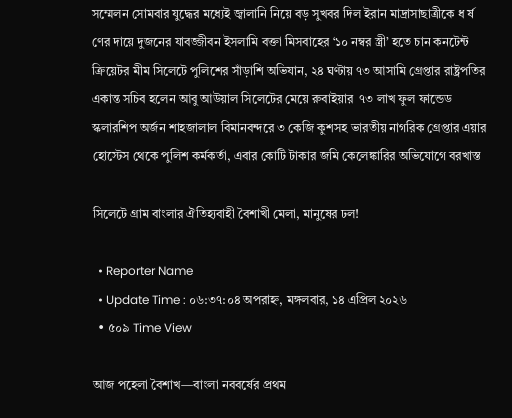সম্মেলন সোমবার যুদ্ধের মধ্যেই জ্বালানি নিয়ে বড় সুখবর দিল ইরান মাদ্রাসাছাত্রীকে ধ র্ষ ণের দায়ে দুজনের যাবজ্জীবন ইসলামি বক্তা মিসবাহের ‘১০ নম্বর স্ত্রী’ হতে চান কনটেন্ট ক্রিয়েটর মীম সিলেটে পুলিশের সাঁড়াশি অভিযান, ২৪ ঘণ্টায় ৭৩ আসামি গ্রেপ্তার রাষ্ট্রপতির একান্ত সচিব হলেন আবু আউয়াল সিলেটের মেয়ে রুবাইয়ার  ৭৩ লাখ ফুল ফান্ডেড স্কলারশিপ অর্জন শাহজালাল বিমানবন্দরে ৩ কেজি কুশসহ ভারতীয় নাগরিক গ্রেপ্তার এয়ার হোস্টেস থেকে পুলিশ কর্মকর্তা, এবার কোটি টাকার জমি কেলেঙ্কারির অভিযোগে বরখাস্ত

সিলেটে গ্রাম বাংলার ঐতিহ্যবাহী বৈশাখী মেলা, মানুষের ঢল!

  • Reporter Name
  • Update Time : ০৬:৩৭:০৪ অপরাহ্ন, মঙ্গলবার, ১৪ এপ্রিল ২০২৬
  • ৫০৯ Time View

আজ পহেলা বৈশাখ—বাংলা নববর্ষের প্রথম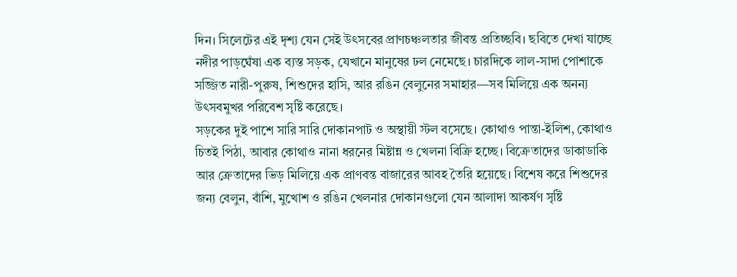দিন। সিলেটের এই দৃশ্য যেন সেই উৎসবের প্রাণচঞ্চলতার জীবন্ত প্রতিচ্ছবি। ছবিতে দেখা যাচ্ছে নদীর পাড়ঘেঁষা এক ব্যস্ত সড়ক, যেখানে মানুষের ঢল নেমেছে। চারদিকে লাল-সাদা পোশাকে সজ্জিত নারী-পুরুষ, শিশুদের হাসি, আর রঙিন বেলুনের সমাহার—সব মিলিয়ে এক অনন্য উৎসবমুখর পরিবেশ সৃষ্টি করেছে।
সড়কের দুই পাশে সারি সারি দোকানপাট ও অস্থায়ী স্টল বসেছে। কোথাও পান্তা-ইলিশ, কোথাও চিতই পিঠা, আবার কোথাও নানা ধরনের মিষ্টান্ন ও খেলনা বিক্রি হচ্ছে। বিক্রেতাদের ডাকাডাকি আর ক্রেতাদের ভিড় মিলিয়ে এক প্রাণবন্ত বাজারের আবহ তৈরি হয়েছে। বিশেষ করে শিশুদের জন্য বেলুন, বাঁশি, মুখোশ ও রঙিন খেলনার দোকানগুলো যেন আলাদা আকর্ষণ সৃষ্টি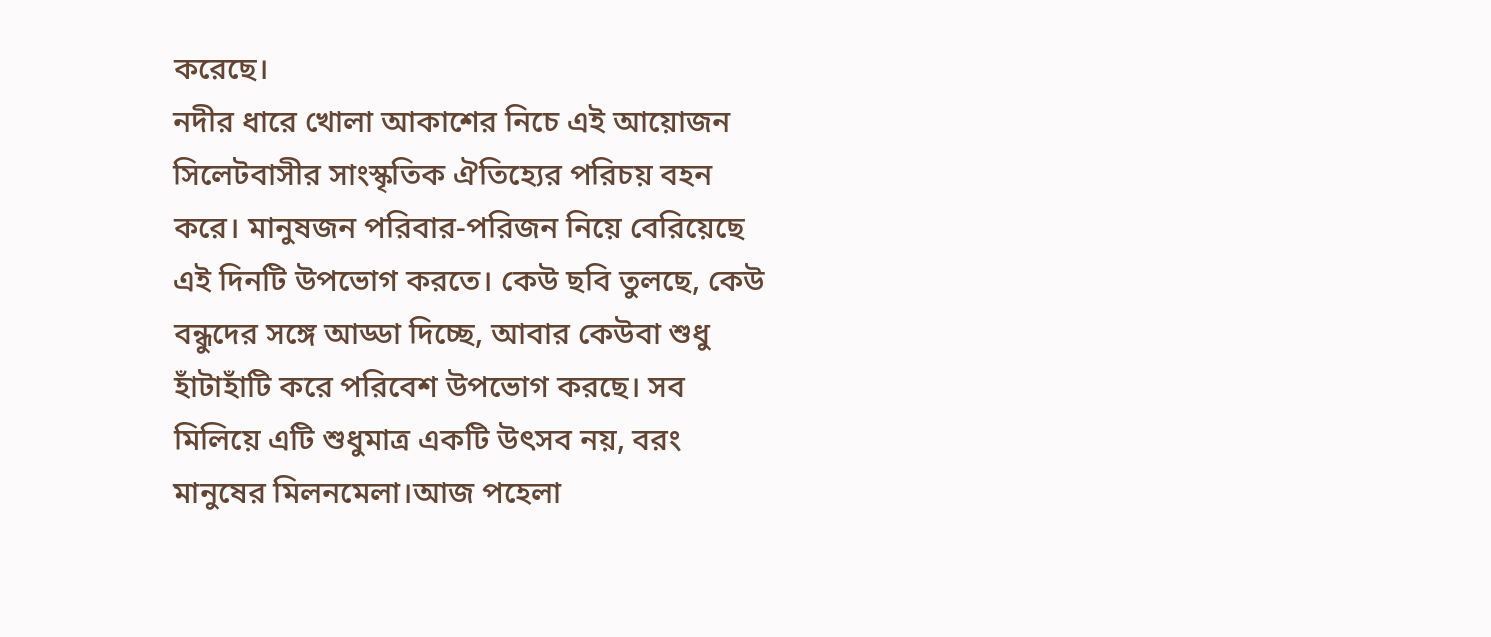করেছে।
নদীর ধারে খোলা আকাশের নিচে এই আয়োজন সিলেটবাসীর সাংস্কৃতিক ঐতিহ্যের পরিচয় বহন করে। মানুষজন পরিবার-পরিজন নিয়ে বেরিয়েছে এই দিনটি উপভোগ করতে। কেউ ছবি তুলছে, কেউ বন্ধুদের সঙ্গে আড্ডা দিচ্ছে, আবার কেউবা শুধু হাঁটাহাঁটি করে পরিবেশ উপভোগ করছে। সব মিলিয়ে এটি শুধুমাত্র একটি উৎসব নয়, বরং মানুষের মিলনমেলা।আজ পহেলা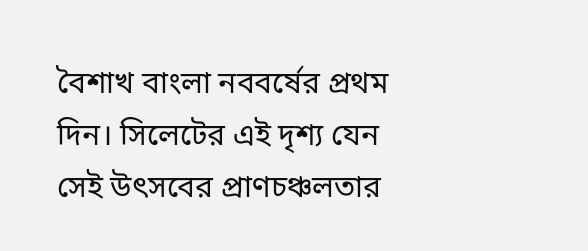বৈশাখ বাংলা নববর্ষের প্রথম দিন। সিলেটের এই দৃশ্য যেন সেই উৎসবের প্রাণচঞ্চলতার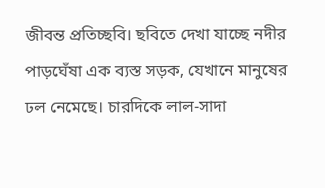জীবন্ত প্রতিচ্ছবি। ছবিতে দেখা যাচ্ছে নদীর পাড়ঘেঁষা এক ব্যস্ত সড়ক, যেখানে মানুষের ঢল নেমেছে। চারদিকে লাল-সাদা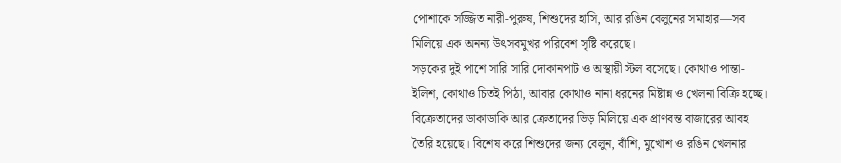পোশাকে সজ্জিত নারী-পুরুষ, শিশুদের হাসি, আর রঙিন বেলুনের সমাহার—সব মিলিয়ে এক অনন্য উৎসবমুখর পরিবেশ সৃষ্টি করেছে।
সড়কের দুই পাশে সারি সারি দোকানপাট ও অস্থায়ী স্টল বসেছে। কোথাও পান্তা-ইলিশ, কোথাও চিতই পিঠা, আবার কোথাও নানা ধরনের মিষ্টান্ন ও খেলনা বিক্রি হচ্ছে। বিক্রেতাদের ডাকাডাকি আর ক্রেতাদের ভিড় মিলিয়ে এক প্রাণবন্ত বাজারের আবহ তৈরি হয়েছে। বিশেষ করে শিশুদের জন্য বেলুন, বাঁশি, মুখোশ ও রঙিন খেলনার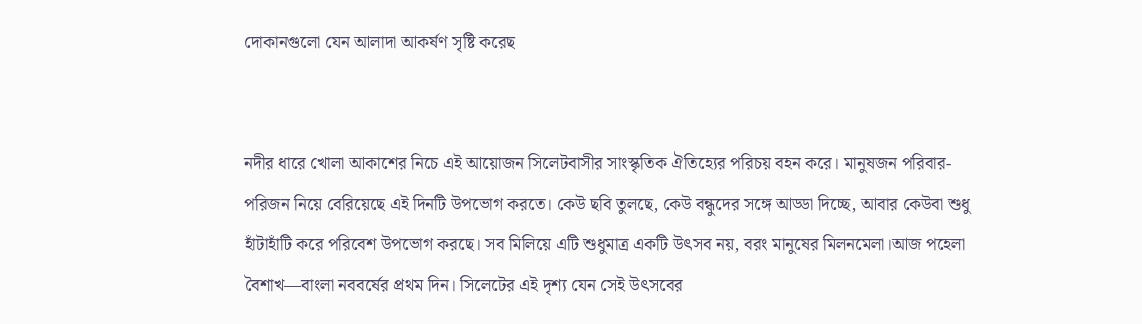দোকানগুলো যেন আলাদা আকর্ষণ সৃষ্টি করেছ


নদীর ধারে খোলা আকাশের নিচে এই আয়োজন সিলেটবাসীর সাংস্কৃতিক ঐতিহ্যের পরিচয় বহন করে। মানুষজন পরিবার-পরিজন নিয়ে বেরিয়েছে এই দিনটি উপভোগ করতে। কেউ ছবি তুলছে, কেউ বন্ধুদের সঙ্গে আড্ডা দিচ্ছে, আবার কেউবা শুধু হাঁটাহাঁটি করে পরিবেশ উপভোগ করছে। সব মিলিয়ে এটি শুধুমাত্র একটি উৎসব নয়, বরং মানুষের মিলনমেলা।আজ পহেলা বৈশাখ—বাংলা নববর্ষের প্রথম দিন। সিলেটের এই দৃশ্য যেন সেই উৎসবের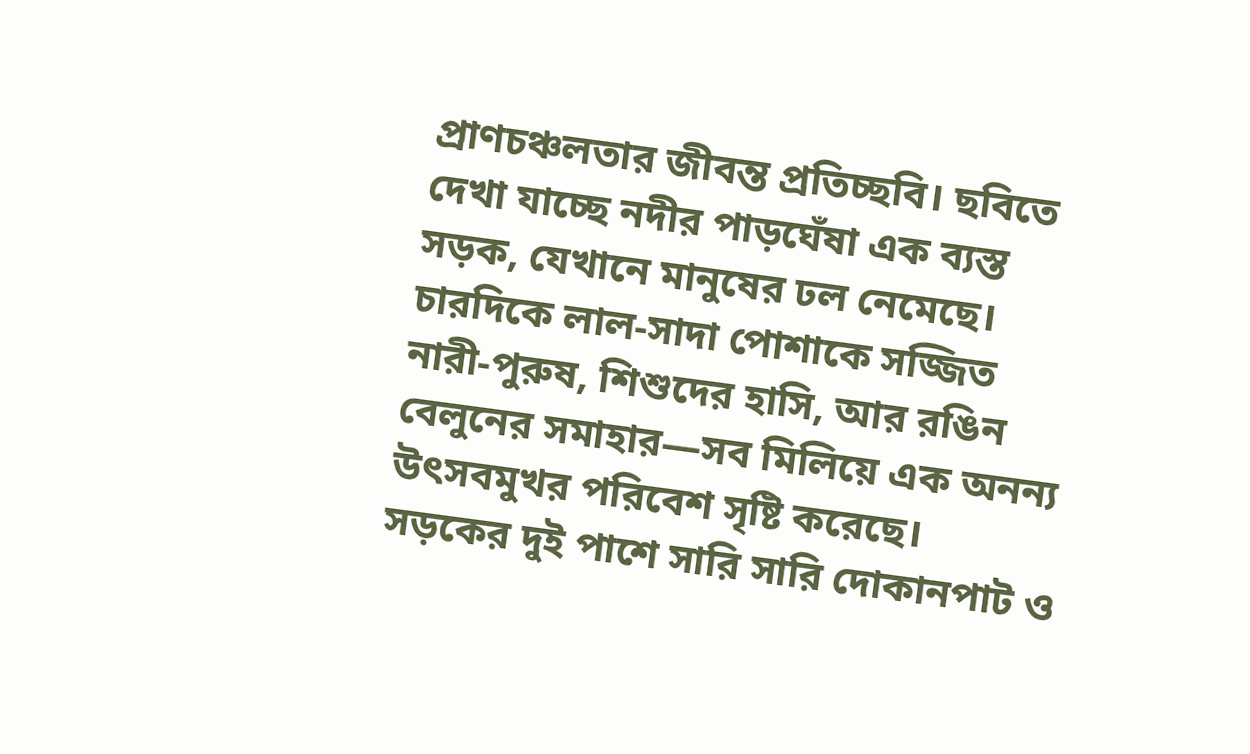প্রাণচঞ্চলতার জীবন্ত প্রতিচ্ছবি। ছবিতে দেখা যাচ্ছে নদীর পাড়ঘেঁষা এক ব্যস্ত সড়ক, যেখানে মানুষের ঢল নেমেছে। চারদিকে লাল-সাদা পোশাকে সজ্জিত নারী-পুরুষ, শিশুদের হাসি, আর রঙিন বেলুনের সমাহার—সব মিলিয়ে এক অনন্য উৎসবমুখর পরিবেশ সৃষ্টি করেছে।
সড়কের দুই পাশে সারি সারি দোকানপাট ও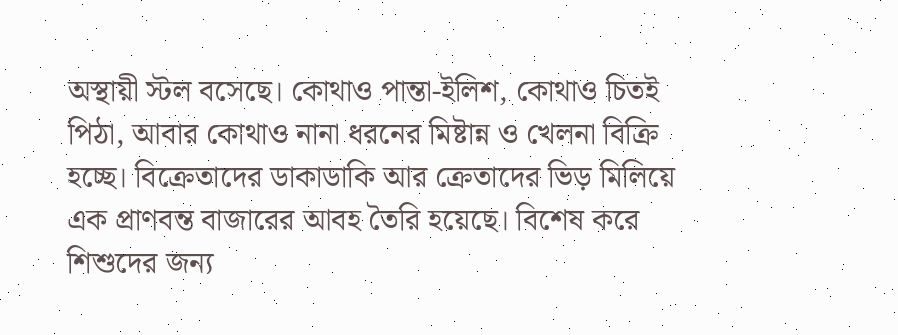অস্থায়ী স্টল বসেছে। কোথাও পান্তা-ইলিশ, কোথাও চিতই পিঠা, আবার কোথাও নানা ধরনের মিষ্টান্ন ও খেলনা বিক্রি হচ্ছে। বিক্রেতাদের ডাকাডাকি আর ক্রেতাদের ভিড় মিলিয়ে এক প্রাণবন্ত বাজারের আবহ তৈরি হয়েছে। বিশেষ করে শিশুদের জন্য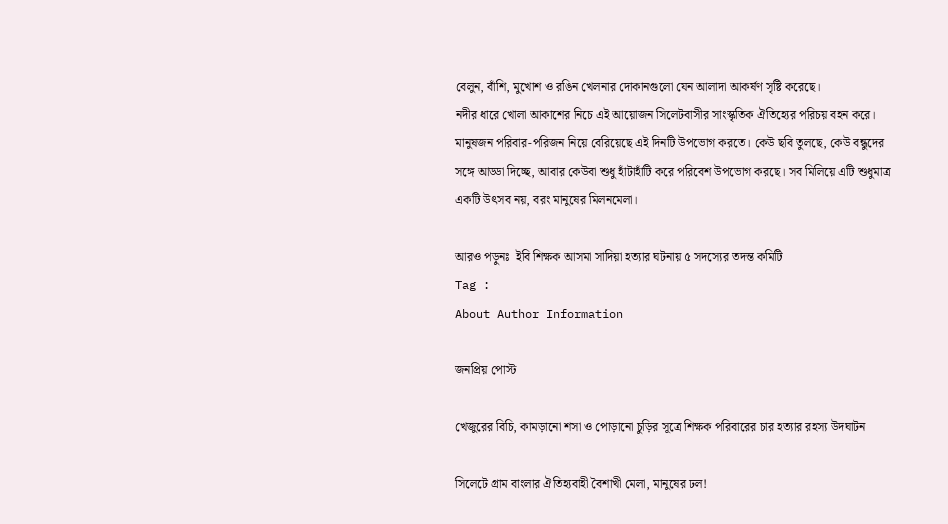বেলুন, বাঁশি, মুখোশ ও রঙিন খেলনার দোকানগুলো যেন আলাদা আকর্ষণ সৃষ্টি করেছে।
নদীর ধারে খোলা আকাশের নিচে এই আয়োজন সিলেটবাসীর সাংস্কৃতিক ঐতিহ্যের পরিচয় বহন করে। মানুষজন পরিবার-পরিজন নিয়ে বেরিয়েছে এই দিনটি উপভোগ করতে। কেউ ছবি তুলছে, কেউ বন্ধুদের সঙ্গে আড্ডা দিচ্ছে, আবার কেউবা শুধু হাঁটাহাঁটি করে পরিবেশ উপভোগ করছে। সব মিলিয়ে এটি শুধুমাত্র একটি উৎসব নয়, বরং মানুষের মিলনমেলা।

আরও পড়ুনঃ  ইবি শিক্ষক আসমা সাদিয়া হত্যার ঘটনায় ৫ সদস্যের তদন্ত কমিটি
Tag :
About Author Information

জনপ্রিয় পোস্ট

খেজুরের বিচি, কামড়ানো শসা ও পোড়ানো চুড়ির সূত্রে শিক্ষক পরিবারের চার হত্যার রহস্য উদঘাটন

সিলেটে গ্রাম বাংলার ঐতিহ্যবাহী বৈশাখী মেলা, মানুষের ঢল!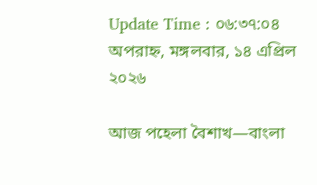Update Time : ০৬:৩৭:০৪ অপরাহ্ন, মঙ্গলবার, ১৪ এপ্রিল ২০২৬

আজ পহেলা বৈশাখ—বাংলা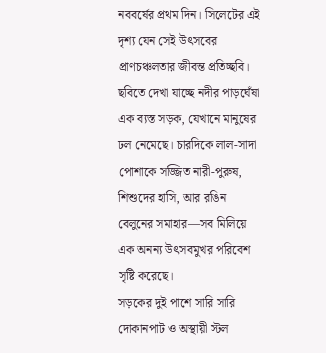নববর্ষের প্রথম দিন। সিলেটের এই দৃশ্য যেন সেই উৎসবের প্রাণচঞ্চলতার জীবন্ত প্রতিচ্ছবি। ছবিতে দেখা যাচ্ছে নদীর পাড়ঘেঁষা এক ব্যস্ত সড়ক, যেখানে মানুষের ঢল নেমেছে। চারদিকে লাল-সাদা পোশাকে সজ্জিত নারী-পুরুষ, শিশুদের হাসি, আর রঙিন বেলুনের সমাহার—সব মিলিয়ে এক অনন্য উৎসবমুখর পরিবেশ সৃষ্টি করেছে।
সড়কের দুই পাশে সারি সারি দোকানপাট ও অস্থায়ী স্টল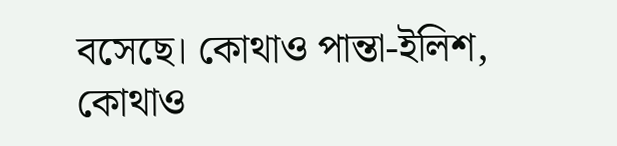বসেছে। কোথাও পান্তা-ইলিশ, কোথাও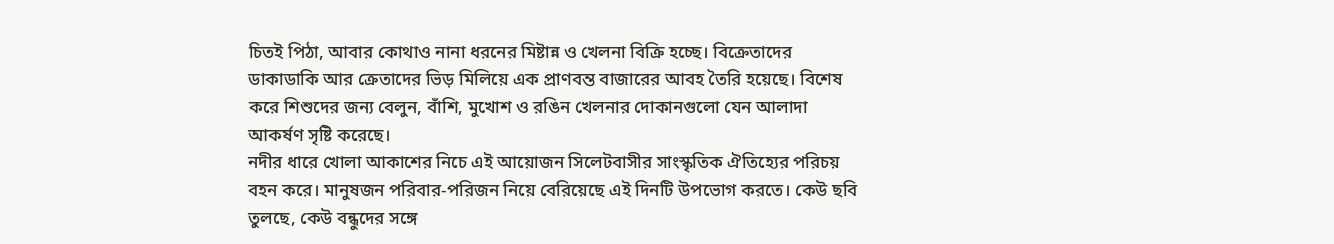চিতই পিঠা, আবার কোথাও নানা ধরনের মিষ্টান্ন ও খেলনা বিক্রি হচ্ছে। বিক্রেতাদের ডাকাডাকি আর ক্রেতাদের ভিড় মিলিয়ে এক প্রাণবন্ত বাজারের আবহ তৈরি হয়েছে। বিশেষ করে শিশুদের জন্য বেলুন, বাঁশি, মুখোশ ও রঙিন খেলনার দোকানগুলো যেন আলাদা আকর্ষণ সৃষ্টি করেছে।
নদীর ধারে খোলা আকাশের নিচে এই আয়োজন সিলেটবাসীর সাংস্কৃতিক ঐতিহ্যের পরিচয় বহন করে। মানুষজন পরিবার-পরিজন নিয়ে বেরিয়েছে এই দিনটি উপভোগ করতে। কেউ ছবি তুলছে, কেউ বন্ধুদের সঙ্গে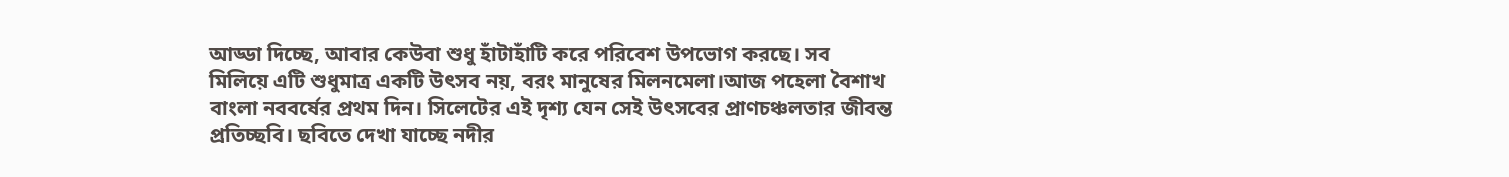আড্ডা দিচ্ছে, আবার কেউবা শুধু হাঁটাহাঁটি করে পরিবেশ উপভোগ করছে। সব মিলিয়ে এটি শুধুমাত্র একটি উৎসব নয়, বরং মানুষের মিলনমেলা।আজ পহেলা বৈশাখ বাংলা নববর্ষের প্রথম দিন। সিলেটের এই দৃশ্য যেন সেই উৎসবের প্রাণচঞ্চলতার জীবন্ত প্রতিচ্ছবি। ছবিতে দেখা যাচ্ছে নদীর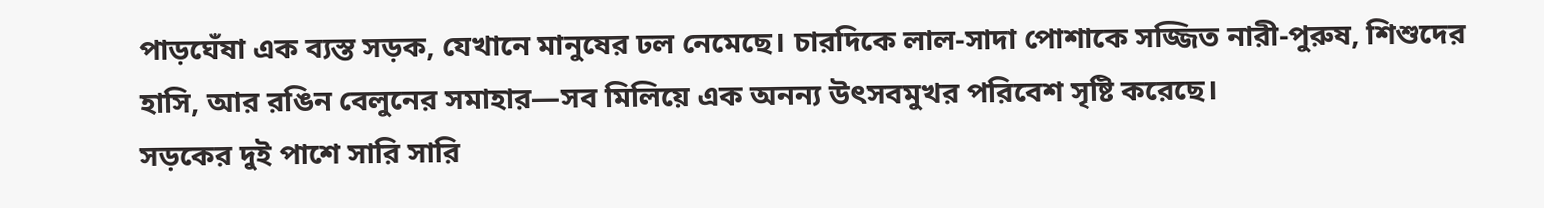পাড়ঘেঁষা এক ব্যস্ত সড়ক, যেখানে মানুষের ঢল নেমেছে। চারদিকে লাল-সাদা পোশাকে সজ্জিত নারী-পুরুষ, শিশুদের হাসি, আর রঙিন বেলুনের সমাহার—সব মিলিয়ে এক অনন্য উৎসবমুখর পরিবেশ সৃষ্টি করেছে।
সড়কের দুই পাশে সারি সারি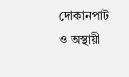দোকানপাট ও অস্থায়ী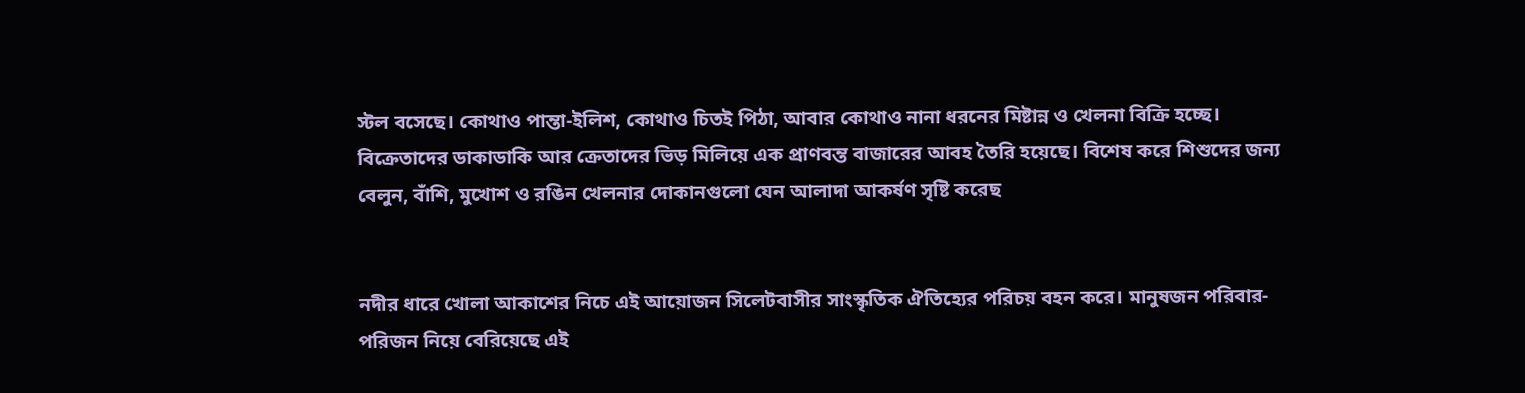স্টল বসেছে। কোথাও পান্তা-ইলিশ, কোথাও চিতই পিঠা, আবার কোথাও নানা ধরনের মিষ্টান্ন ও খেলনা বিক্রি হচ্ছে। বিক্রেতাদের ডাকাডাকি আর ক্রেতাদের ভিড় মিলিয়ে এক প্রাণবন্ত বাজারের আবহ তৈরি হয়েছে। বিশেষ করে শিশুদের জন্য বেলুন, বাঁশি, মুখোশ ও রঙিন খেলনার দোকানগুলো যেন আলাদা আকর্ষণ সৃষ্টি করেছ


নদীর ধারে খোলা আকাশের নিচে এই আয়োজন সিলেটবাসীর সাংস্কৃতিক ঐতিহ্যের পরিচয় বহন করে। মানুষজন পরিবার-পরিজন নিয়ে বেরিয়েছে এই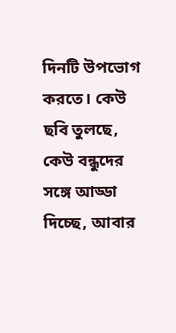দিনটি উপভোগ করতে। কেউ ছবি তুলছে, কেউ বন্ধুদের সঙ্গে আড্ডা দিচ্ছে, আবার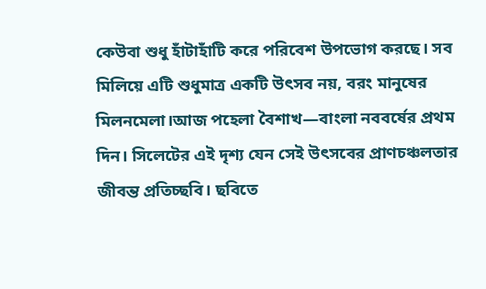কেউবা শুধু হাঁটাহাঁটি করে পরিবেশ উপভোগ করছে। সব মিলিয়ে এটি শুধুমাত্র একটি উৎসব নয়, বরং মানুষের মিলনমেলা।আজ পহেলা বৈশাখ—বাংলা নববর্ষের প্রথম দিন। সিলেটের এই দৃশ্য যেন সেই উৎসবের প্রাণচঞ্চলতার জীবন্ত প্রতিচ্ছবি। ছবিতে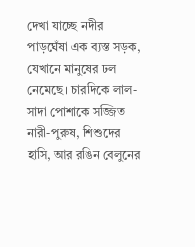দেখা যাচ্ছে নদীর পাড়ঘেঁষা এক ব্যস্ত সড়ক, যেখানে মানুষের ঢল নেমেছে। চারদিকে লাল-সাদা পোশাকে সজ্জিত নারী-পুরুষ, শিশুদের হাসি, আর রঙিন বেলুনের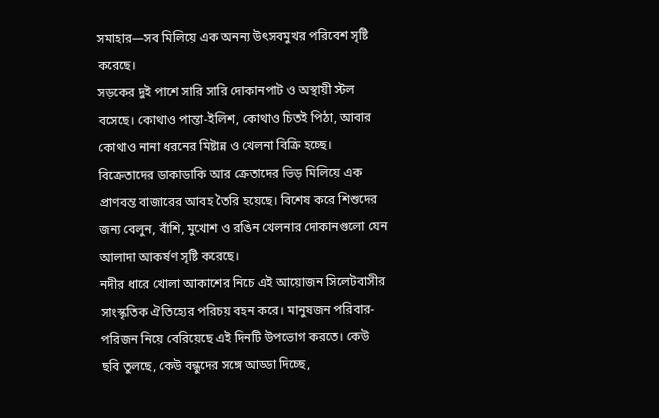সমাহার—সব মিলিয়ে এক অনন্য উৎসবমুখর পরিবেশ সৃষ্টি করেছে।
সড়কের দুই পাশে সারি সারি দোকানপাট ও অস্থায়ী স্টল বসেছে। কোথাও পান্তা-ইলিশ, কোথাও চিতই পিঠা, আবার কোথাও নানা ধরনের মিষ্টান্ন ও খেলনা বিক্রি হচ্ছে। বিক্রেতাদের ডাকাডাকি আর ক্রেতাদের ভিড় মিলিয়ে এক প্রাণবন্ত বাজারের আবহ তৈরি হয়েছে। বিশেষ করে শিশুদের জন্য বেলুন, বাঁশি, মুখোশ ও রঙিন খেলনার দোকানগুলো যেন আলাদা আকর্ষণ সৃষ্টি করেছে।
নদীর ধারে খোলা আকাশের নিচে এই আয়োজন সিলেটবাসীর সাংস্কৃতিক ঐতিহ্যের পরিচয় বহন করে। মানুষজন পরিবার-পরিজন নিয়ে বেরিয়েছে এই দিনটি উপভোগ করতে। কেউ ছবি তুলছে, কেউ বন্ধুদের সঙ্গে আড্ডা দিচ্ছে,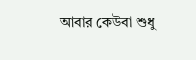আবার কেউবা শুধু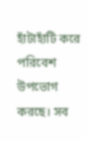হাঁটাহাঁটি করে পরিবেশ উপভোগ করছে। সব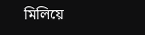মিলিয়ে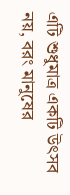এটি শুধুমাত্র একটি উৎসব নয়, বরং মানুষের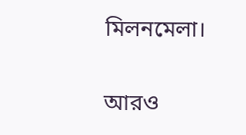মিলনমেলা।

আরও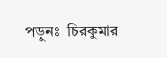পড়ুনঃ  চিরকুমার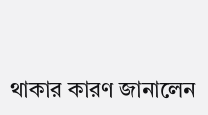থাকার কারণ জানালেন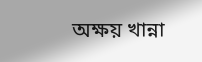অক্ষয় খান্না